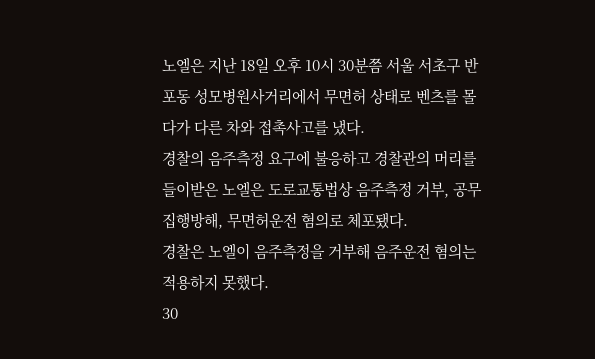노엘은 지난 18일 오후 10시 30분쯤 서울 서초구 반포동 성모병원사거리에서 무면허 상태로 벤츠를 몰다가 다른 차와 접촉사고를 냈다.
경찰의 음주측정 요구에 불응하고 경찰관의 머리를 들이받은 노엘은 도로교통법상 음주측정 거부, 공무집행방해, 무면허운전 혐의로 체포됐다.
경찰은 노엘이 음주측정을 거부해 음주운전 혐의는 적용하지 못했다.
30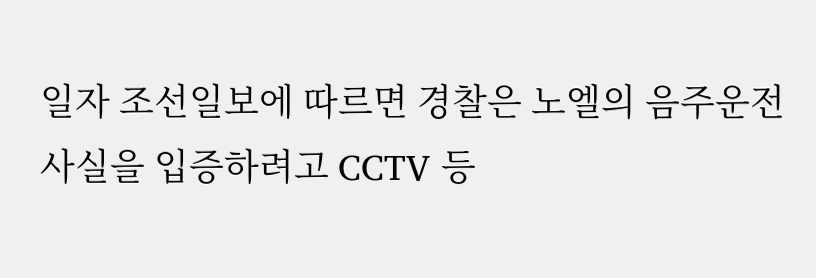일자 조선일보에 따르면 경찰은 노엘의 음주운전 사실을 입증하려고 CCTV 등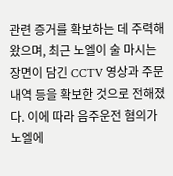관련 증거를 확보하는 데 주력해왔으며, 최근 노엘이 술 마시는 장면이 담긴 CCTV 영상과 주문 내역 등을 확보한 것으로 전해졌다. 이에 따라 음주운전 혐의가 노엘에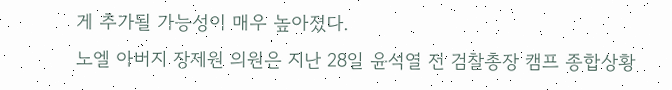게 추가될 가능성이 매우 높아졌다.
노엘 아버지 장제원 의원은 지난 28일 윤석열 전 검찰총장 캠프 종합상황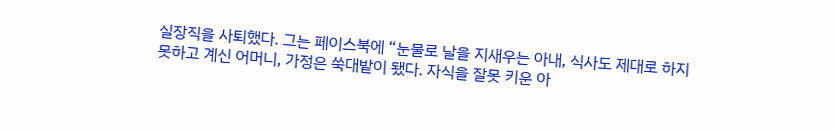실장직을 사퇴했다. 그는 페이스북에 “눈물로 날을 지새우는 아내, 식사도 제대로 하지 못하고 계신 어머니, 가정은 쑥대밭이 됐다. 자식을 잘못 키운 아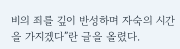비의 죄를 깊이 반성하며 자숙의 시간을 가지겠다”란 글을 올렸다.